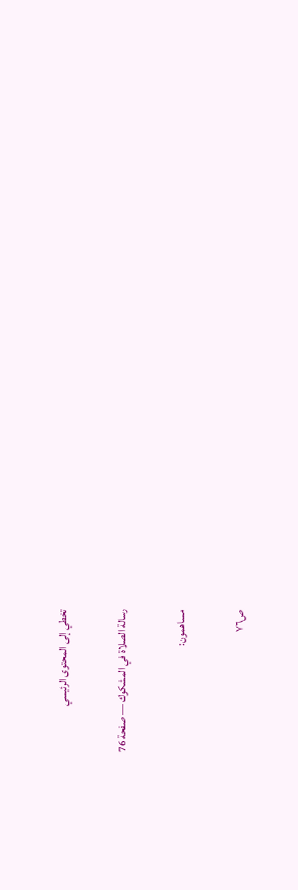تخطي إلى المحتوى الرئيسي

رسالة الصلاة في المشكوك — صفحة 76

مساهمون:

ص٧٦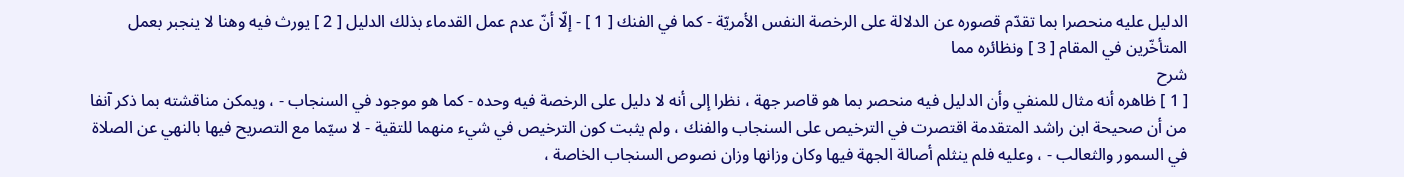الدليل عليه منحصرا بما تقدّم قصوره عن الدلالة على الرخصة النفس الأمريّة - كما في الفنك [ 1 ] - إلّا أنّ عدم عمل القدماء بذلك الدليل [ 2 ] يورث فيه وهنا لا ينجبر بعمل المتأخّرين في المقام [ 3 ] ونظائره مما
شرح
[ 1 ] ظاهره أنه مثال للمنفي وأن الدليل فيه منحصر بما هو قاصر جهة ، نظرا إلى أنه لا دليل على الرخصة فيه وحده - كما هو موجود في السنجاب - ، ويمكن مناقشته بما ذكر آنفا من أن صحيحة ابن راشد المتقدمة اقتصرت في الترخيص على السنجاب والفنك ، ولم يثبت كون الترخيص في شيء منهما للتقية - لا سيّما مع التصريح فيها بالنهي عن الصلاة في السمور والثعالب - ، وعليه فلم ينثلم أصالة الجهة فيها وكان وزانها وزان نصوص السنجاب الخاصة ،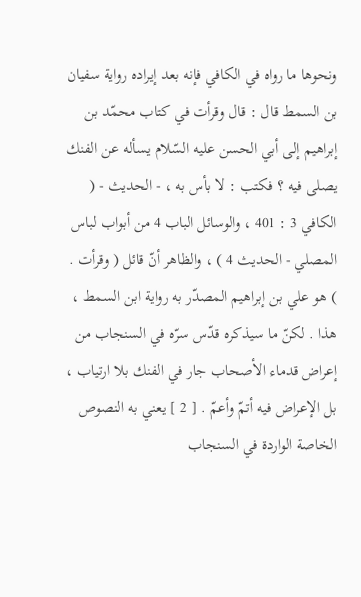ونحوها ما رواه في الكافي فإنه بعد إيراده رواية سفيان بن السمط قال : قال وقرأت في كتاب محمّد بن إبراهيم إلى أبي الحسن عليه السّلام يسأله عن الفنك يصلى فيه ؟ فكتب : لا بأس به ، - الحديث - ( الكافي 3 : 401 ، والوسائل الباب 4 من أبواب لباس المصلي - الحديث 4 ) ، والظاهر أنّ قائل ( وقرأت . ) هو علي بن إبراهيم المصدّر به رواية ابن السمط ، هذا . لكنّ ما سيذكره قدّس سرّه في السنجاب من إعراض قدماء الأصحاب جار في الفنك بلا ارتياب ، بل الإعراض فيه أتمّ وأعمّ . [ 2 ] يعني به النصوص الخاصة الواردة في السنجاب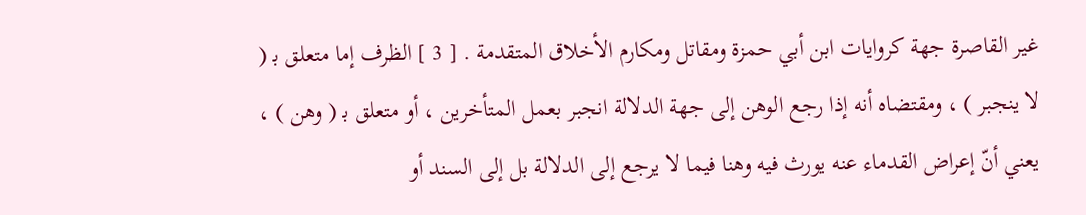غير القاصرة جهة كروايات ابن أبي حمزة ومقاتل ومكارم الأخلاق المتقدمة . [ 3 ] الظرف إما متعلق ب‍ ( لا ينجبر ) ، ومقتضاه أنه إذا رجع الوهن إلى جهة الدلالة انجبر بعمل المتأخرين ، أو متعلق ب‍ ( وهن ) ، يعني أنّ إعراض القدماء عنه يورث فيه وهنا فيما لا يرجع إلى الدلالة بل إلى السند أو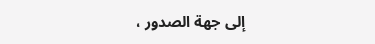إلى جهة الصدور ،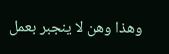وهذا وهن لا ينجبر بعمل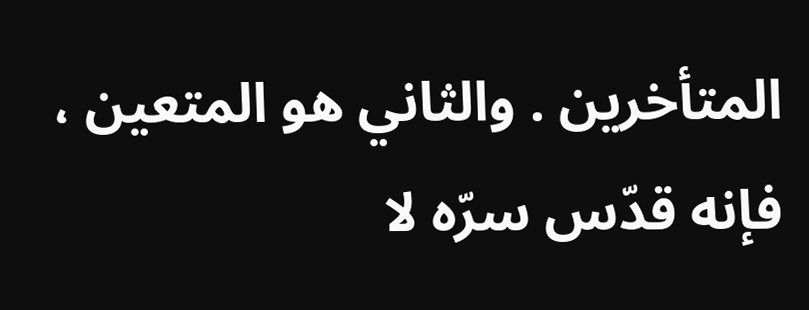المتأخرين . والثاني هو المتعين ، فإنه قدّس سرّه لا